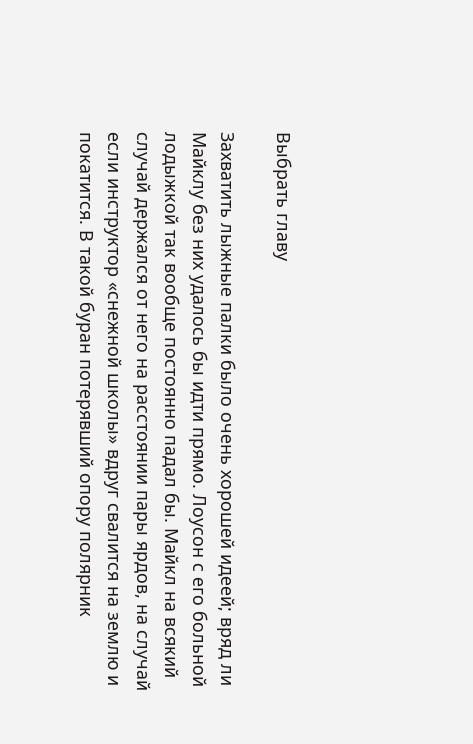Выбрать главу

Захватить лыжные палки было очень хорошей идеей; вряд ли Майклу без них удалось бы идти прямо. Лоусон с его больной лодыжкой так вообще постоянно падал бы. Майкл на всякий случай держался от него на расстоянии пары ярдов, на случай если инструктор «снежной школы» вдруг свалится на землю и покатится. В такой буран потерявший опору полярник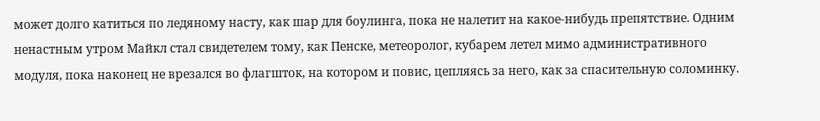может долго катиться по ледяному насту, как шар для боулинга, пока не налетит на какое-нибудь препятствие. Одним ненастным утром Майкл стал свидетелем тому, как Пенске, метеоролог, кубарем летел мимо административного модуля, пока наконец не врезался во флагшток, на котором и повис, цепляясь за него, как за спасительную соломинку.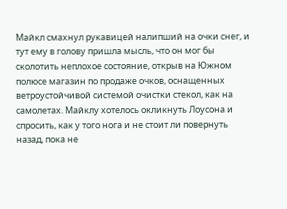Майкл смахнул рукавицей налипший на очки снег, и тут ему в голову пришла мысль, что он мог бы сколотить неплохое состояние, открыв на Южном полюсе магазин по продаже очков, оснащенных ветроустойчивой системой очистки стекол, как на самолетах. Майклу хотелось окликнуть Лоусона и спросить, как у того нога и не стоит ли повернуть назад, пока не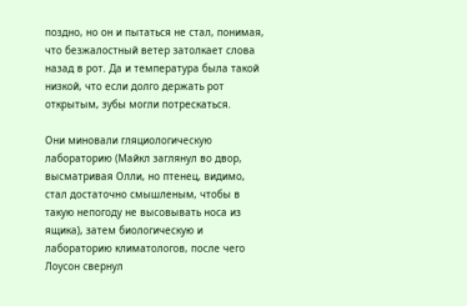поздно, но он и пытаться не стал, понимая, что безжалостный ветер затолкает слова назад в рот. Да и температура была такой низкой, что если долго держать рот открытым, зубы могли потрескаться.

Они миновали гляциологическую лабораторию (Майкл заглянул во двор, высматривая Олли, но птенец, видимо, стал достаточно смышленым, чтобы в такую непогоду не высовывать носа из ящика), затем биологическую и лабораторию климатологов, после чего Лоусон свернул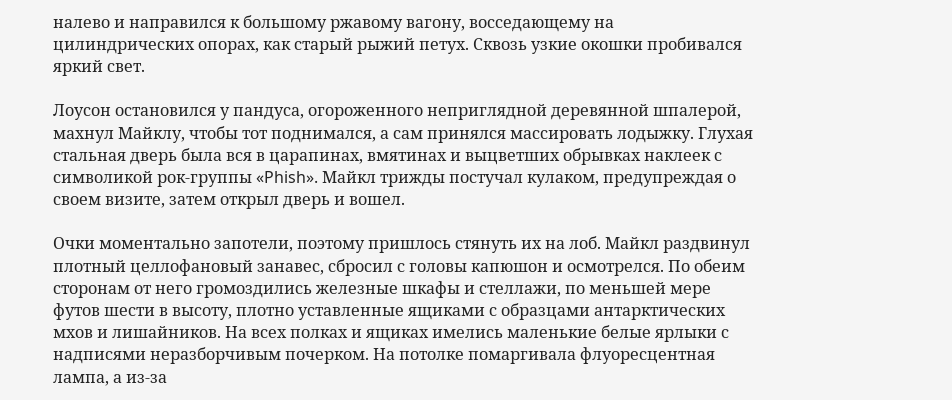налево и направился к большому ржавому вагону, восседающему на цилиндрических опорах, как старый рыжий петух. Сквозь узкие окошки пробивался яркий свет.

Лоусон остановился у пандуса, огороженного неприглядной деревянной шпалерой, махнул Майклу, чтобы тот поднимался, а сам принялся массировать лодыжку. Глухая стальная дверь была вся в царапинах, вмятинах и выцветших обрывках наклеек с символикой рок-группы «Phish». Майкл трижды постучал кулаком, предупреждая о своем визите, затем открыл дверь и вошел.

Очки моментально запотели, поэтому пришлось стянуть их на лоб. Майкл раздвинул плотный целлофановый занавес, сбросил с головы капюшон и осмотрелся. По обеим сторонам от него громоздились железные шкафы и стеллажи, по меньшей мере футов шести в высоту, плотно уставленные ящиками с образцами антарктических мхов и лишайников. На всех полках и ящиках имелись маленькие белые ярлыки с надписями неразборчивым почерком. На потолке помаргивала флуоресцентная лампа, а из-за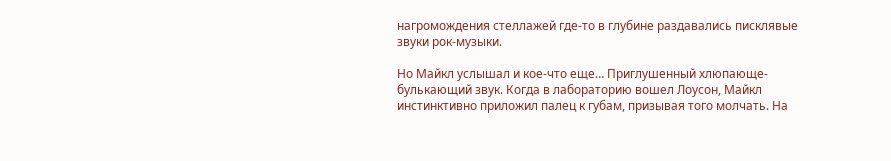нагромождения стеллажей где-то в глубине раздавались писклявые звуки рок-музыки.

Но Майкл услышал и кое-что еще… Приглушенный хлюпающе-булькающий звук. Когда в лабораторию вошел Лоусон, Майкл инстинктивно приложил палец к губам, призывая того молчать. На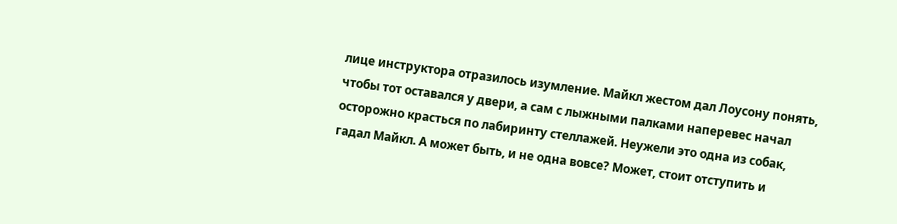лице инструктора отразилось изумление. Майкл жестом дал Лоусону понять, чтобы тот оставался у двери, а сам с лыжными палками наперевес начал осторожно красться по лабиринту стеллажей. Неужели это одна из собак, гадал Майкл. А может быть, и не одна вовсе? Может, стоит отступить и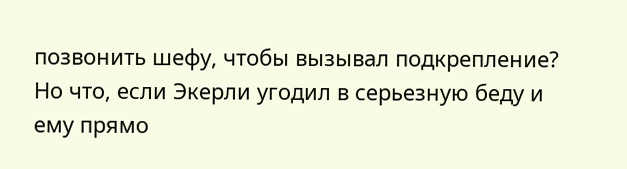позвонить шефу, чтобы вызывал подкрепление? Но что, если Экерли угодил в серьезную беду и ему прямо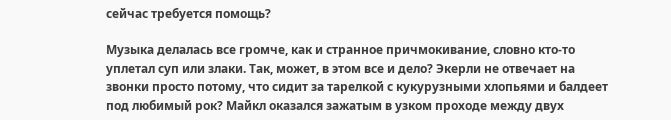сейчас требуется помощь?

Музыка делалась все громче, как и странное причмокивание, словно кто-то уплетал суп или злаки. Так, может, в этом все и дело? Экерли не отвечает на звонки просто потому, что сидит за тарелкой с кукурузными хлопьями и балдеет под любимый рок? Майкл оказался зажатым в узком проходе между двух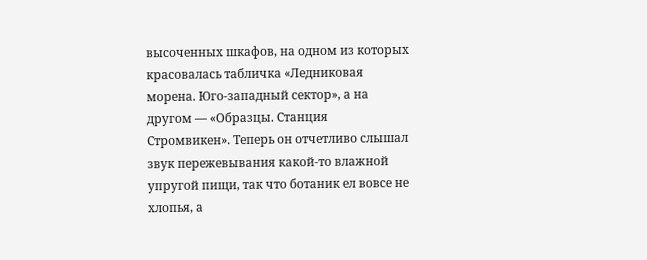высоченных шкафов, на одном из которых красовалась табличка «Ледниковая морена. Юго-западный сектор», а на другом — «Образцы. Станция Стромвикен». Теперь он отчетливо слышал звук пережевывания какой-то влажной упругой пищи, так что ботаник ел вовсе не хлопья, а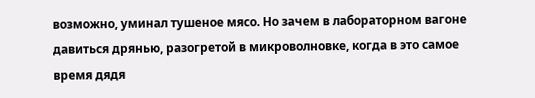возможно, уминал тушеное мясо. Но зачем в лабораторном вагоне давиться дрянью, разогретой в микроволновке, когда в это самое время дядя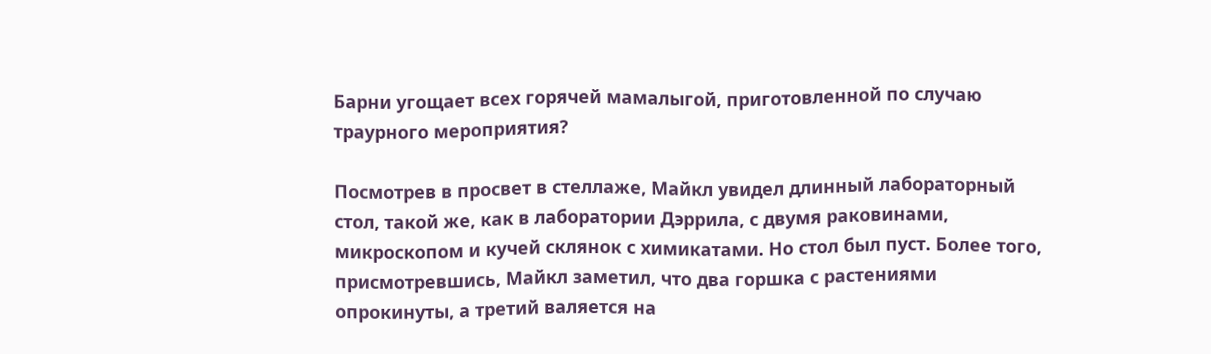Барни угощает всех горячей мамалыгой, приготовленной по случаю траурного мероприятия?

Посмотрев в просвет в стеллаже, Майкл увидел длинный лабораторный стол, такой же, как в лаборатории Дэррила, с двумя раковинами, микроскопом и кучей склянок с химикатами. Но стол был пуст. Более того, присмотревшись, Майкл заметил, что два горшка с растениями опрокинуты, а третий валяется на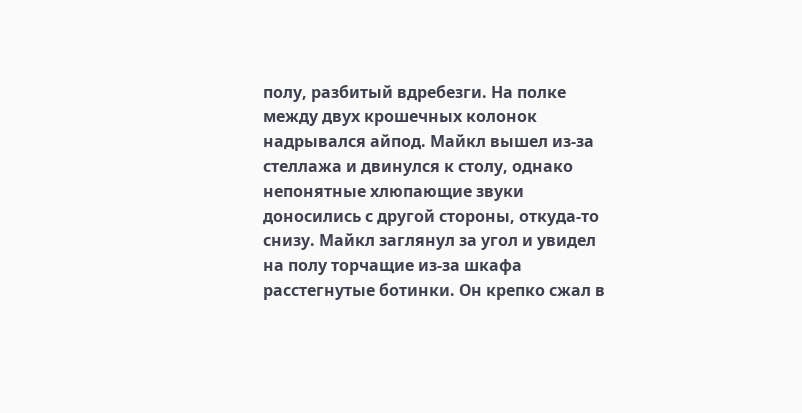полу, разбитый вдребезги. На полке между двух крошечных колонок надрывался айпод. Майкл вышел из-за стеллажа и двинулся к столу, однако непонятные хлюпающие звуки доносились с другой стороны, откуда-то снизу. Майкл заглянул за угол и увидел на полу торчащие из-за шкафа расстегнутые ботинки. Он крепко сжал в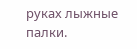руках лыжные палки.